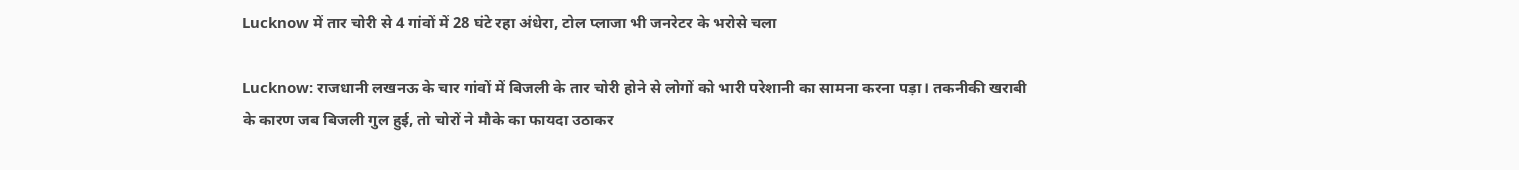Lucknow में तार चोरी से 4 गांवों में 28 घंटे रहा अंधेरा, टोल प्लाजा भी जनरेटर के भरोसे चला

Lucknow: राजधानी लखनऊ के चार गांवों में बिजली के तार चोरी होने से लोगों को भारी परेशानी का सामना करना पड़ा। तकनीकी खराबी के कारण जब बिजली गुल हुई, तो चोरों ने मौके का फायदा उठाकर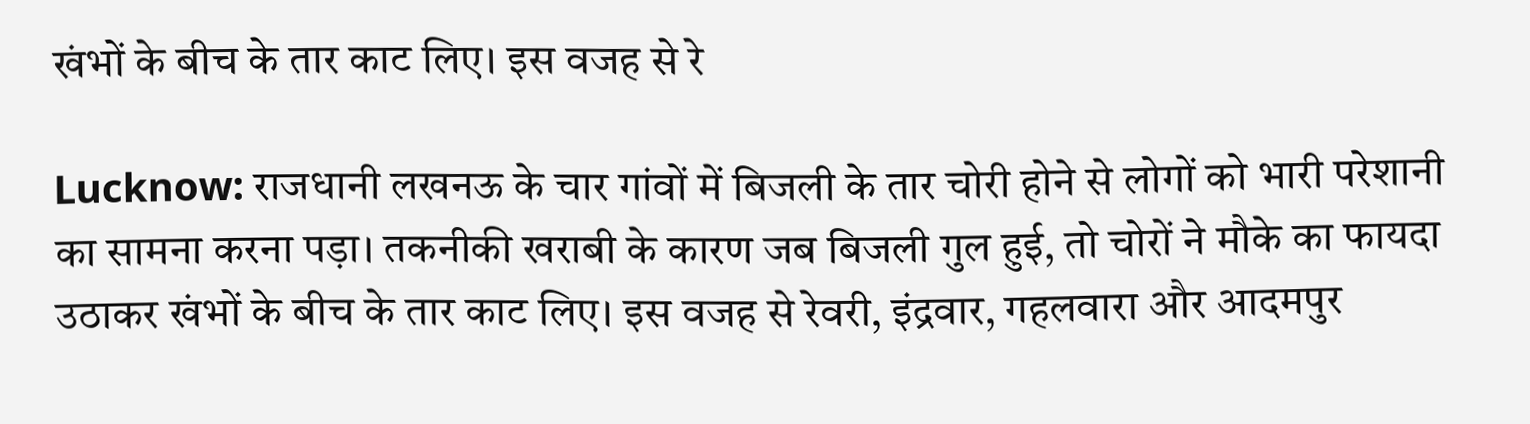खंभों के बीच के तार काट लिए। इस वजह से रे

Lucknow: राजधानी लखनऊ के चार गांवों में बिजली के तार चोरी होने से लोगों को भारी परेशानी का सामना करना पड़ा। तकनीकी खराबी के कारण जब बिजली गुल हुई, तो चोरों ने मौके का फायदा उठाकर खंभों के बीच के तार काट लिए। इस वजह से रेवरी, इंद्रवार, गहलवारा और आदमपुर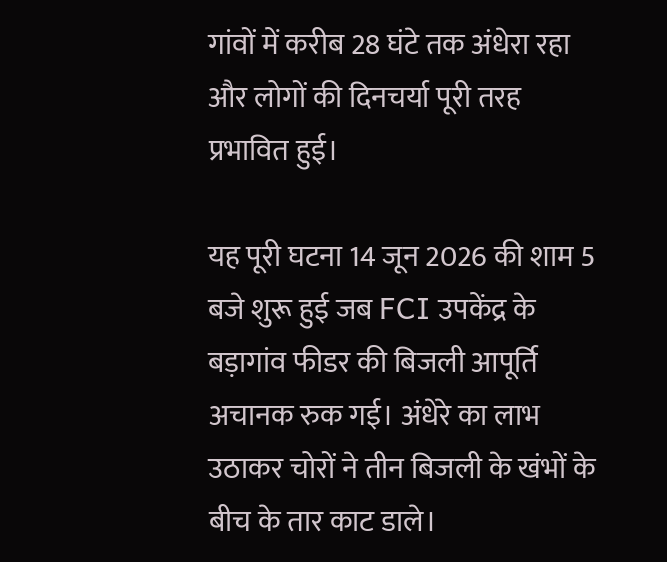गांवों में करीब 28 घंटे तक अंधेरा रहा और लोगों की दिनचर्या पूरी तरह प्रभावित हुई।

यह पूरी घटना 14 जून 2026 की शाम 5 बजे शुरू हुई जब FCI उपकेंद्र के बड़ागांव फीडर की बिजली आपूर्ति अचानक रुक गई। अंधेरे का लाभ उठाकर चोरों ने तीन बिजली के खंभों के बीच के तार काट डाले।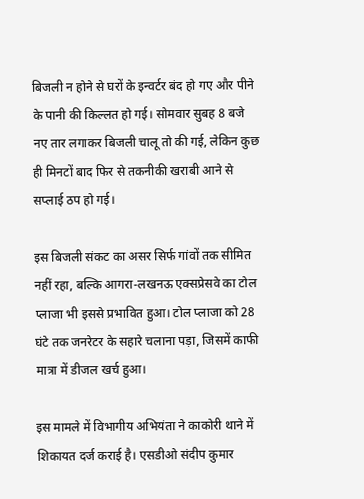बिजली न होने से घरों के इन्वर्टर बंद हो गए और पीने के पानी की किल्लत हो गई। सोमवार सुबह 8 बजे नए तार लगाकर बिजली चालू तो की गई, लेकिन कुछ ही मिनटों बाद फिर से तकनीकी खराबी आने से सप्लाई ठप हो गई।

इस बिजली संकट का असर सिर्फ गांवों तक सीमित नहीं रहा, बल्कि आगरा-लखनऊ एक्सप्रेसवे का टोल प्लाजा भी इससे प्रभावित हुआ। टोल प्लाजा को 28 घंटे तक जनरेटर के सहारे चलाना पड़ा, जिसमें काफी मात्रा में डीजल खर्च हुआ।

इस मामले में विभागीय अभियंता ने काकोरी थाने में शिकायत दर्ज कराई है। एसडीओ संदीप कुमार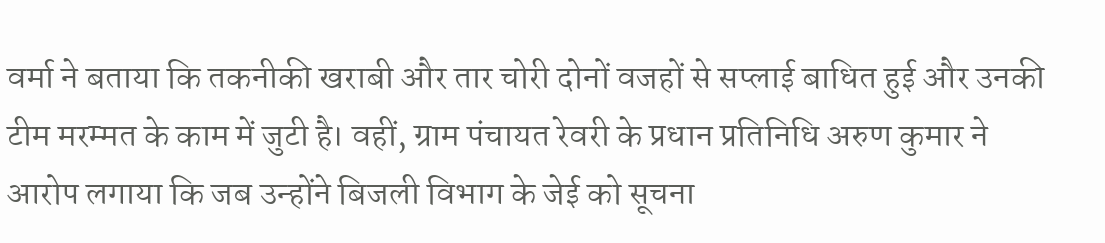वर्मा ने बताया कि तकनीकी खराबी और तार चोरी दोनों वजहों से सप्लाई बाधित हुई और उनकी टीम मरम्मत के काम में जुटी है। वहीं, ग्राम पंचायत रेवरी के प्रधान प्रतिनिधि अरुण कुमार ने आरोप लगाया कि जब उन्होंने बिजली विभाग के जेई को सूचना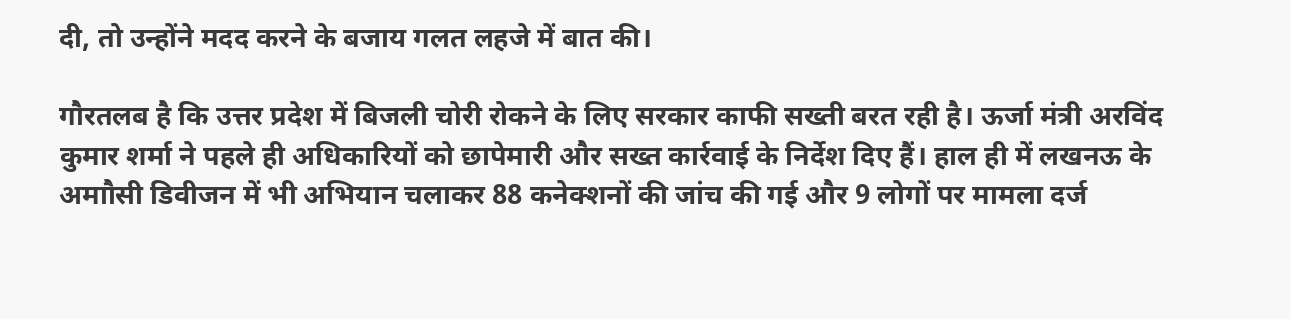दी, तो उन्होंने मदद करने के बजाय गलत लहजे में बात की।

गौरतलब है कि उत्तर प्रदेश में बिजली चोरी रोकने के लिए सरकार काफी सख्ती बरत रही है। ऊर्जा मंत्री अरविंद कुमार शर्मा ने पहले ही अधिकारियों को छापेमारी और सख्त कार्रवाई के निर्देश दिए हैं। हाल ही में लखनऊ के अमाौसी डिवीजन में भी अभियान चलाकर 88 कनेक्शनों की जांच की गई और 9 लोगों पर मामला दर्ज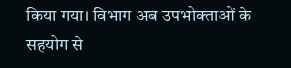किया गया। विभाग अब उपभोक्ताओं के सहयोग से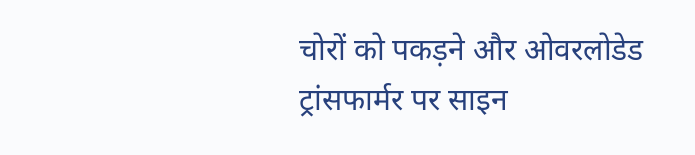चोरों को पकड़ने और ओवरलोडेड ट्रांसफार्मर पर साइन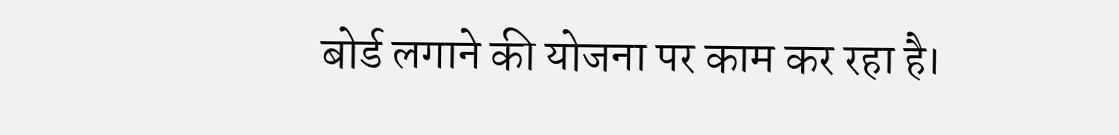बोर्ड लगाने की योजना पर काम कर रहा है।